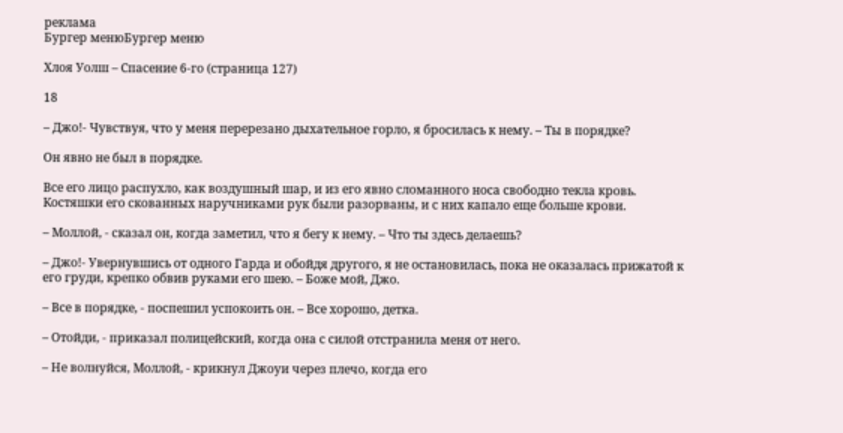реклама
Бургер менюБургер меню

Хлоя Уолш – Спасение 6-го (страница 127)

18

– Джо!- Чувствуя, что у меня перерезано дыхательное горло, я бросилась к нему. – Ты в порядке?

Он явно не был в порядке.

Все его лицо распухло, как воздушный шар, и из его явно сломанного носа свободно текла кровь. Костяшки его скованных наручниками рук были разорваны, и с них капало еще больше крови.

– Моллой, - сказал он, когда заметил, что я бегу к нему. – Что ты здесь делаешь?

– Джо!- Увернувшись от одного Гарда и обойдя другого, я не остановилась, пока не оказалась прижатой к его груди, крепко обвив руками его шею. – Боже мой, Джо.

– Все в порядке, - поспешил успокоить он. – Все хорошо, детка.

– Отойди, - приказал полицейский, когда она с силой отстранила меня от него.

– Не волнуйся, Моллой, - крикнул Джоуи через плечо, когда его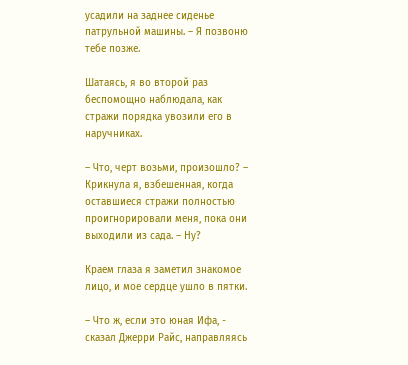усадили на заднее сиденье патрульной машины. – Я позвоню тебе позже.

Шатаясь, я во второй раз беспомощно наблюдала, как стражи порядка увозили его в наручниках.

– Что, черт возьми, произошло? – Крикнула я, взбешенная, когда оставшиеся стражи полностью проигнорировали меня, пока они выходили из сада. – Ну?

Краем глаза я заметил знакомое лицо, и мое сердце ушло в пятки.

– Что ж, если это юная Ифа, - сказал Джерри Райс, направляясь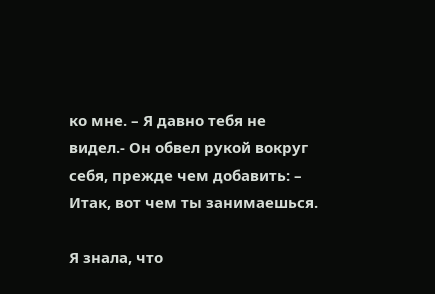ко мне. – Я давно тебя не видел.- Он обвел рукой вокруг себя, прежде чем добавить: – Итак, вот чем ты занимаешься.

Я знала, что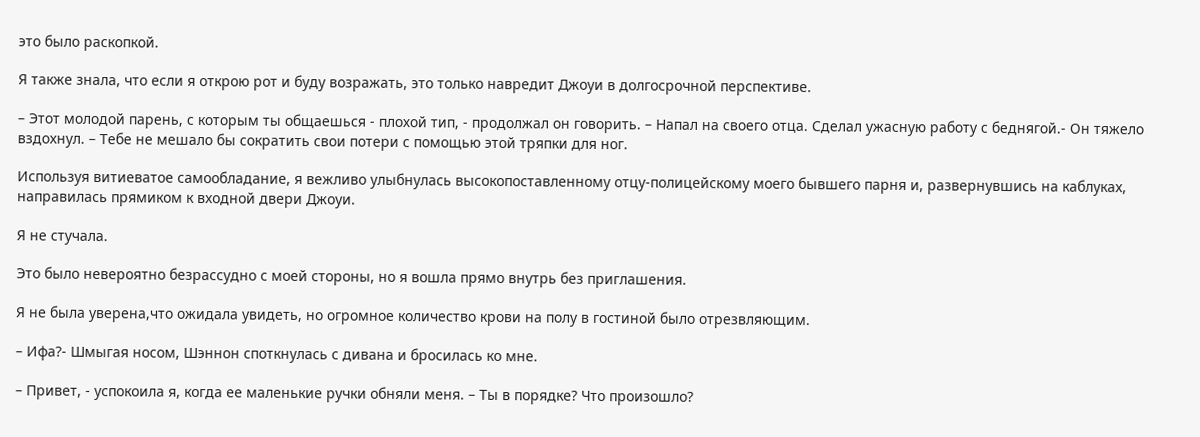это было раскопкой.

Я также знала, что если я открою рот и буду возражать, это только навредит Джоуи в долгосрочной перспективе.

– Этот молодой парень, с которым ты общаешься - плохой тип, - продолжал он говорить. – Напал на своего отца. Сделал ужасную работу с беднягой.- Он тяжело вздохнул. – Тебе не мешало бы сократить свои потери с помощью этой тряпки для ног.

Используя витиеватое самообладание, я вежливо улыбнулась высокопоставленному отцу-полицейскому моего бывшего парня и, развернувшись на каблуках, направилась прямиком к входной двери Джоуи.

Я не стучала.

Это было невероятно безрассудно с моей стороны, но я вошла прямо внутрь без приглашения.

Я не была уверена,что ожидала увидеть, но огромное количество крови на полу в гостиной было отрезвляющим.

– Ифа?- Шмыгая носом, Шэннон споткнулась с дивана и бросилась ко мне.

– Привет, - успокоила я, когда ее маленькие ручки обняли меня. – Ты в порядке? Что произошло?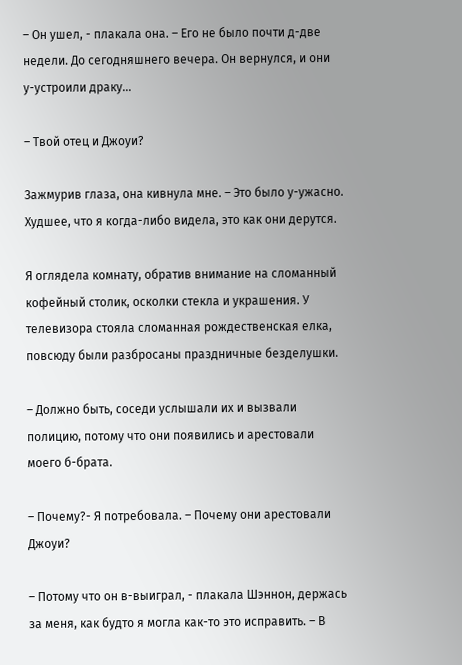– Он ушел, - плакала она. – Его не было почти д-две недели. До сегодняшнего вечера. Он вернулся, и они у-устроили драку…

– Твой отец и Джоуи?

Зажмурив глаза, она кивнула мне. – Это было у-ужасно. Худшее, что я когда-либо видела, это как они дерутся.

Я оглядела комнату, обратив внимание на сломанный кофейный столик, осколки стекла и украшения. У телевизора стояла сломанная рождественская елка, повсюду были разбросаны праздничные безделушки.

– Должно быть, соседи услышали их и вызвали полицию, потому что они появились и арестовали моего б-брата.

– Почему?- Я потребовала. – Почему они арестовали Джоуи?

– Потому что он в-выиграл, - плакала Шэннон, держась за меня, как будто я могла как-то это исправить. – В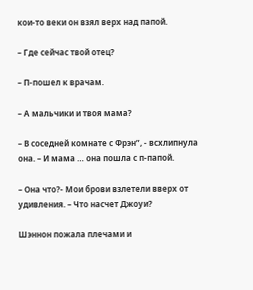кои-то веки он взял верх над папой.

– Где сейчас твой отец?

– П-пошел к врачам.

– А мальчики и твоя мама?

– В соседней комнате с Фрэн”, - всхлипнула она. – И мама … она пошла с п-папой.

– Она что?- Мои брови взлетели вверх от удивления. – Что насчет Джоуи?

Шэннон пожала плечами и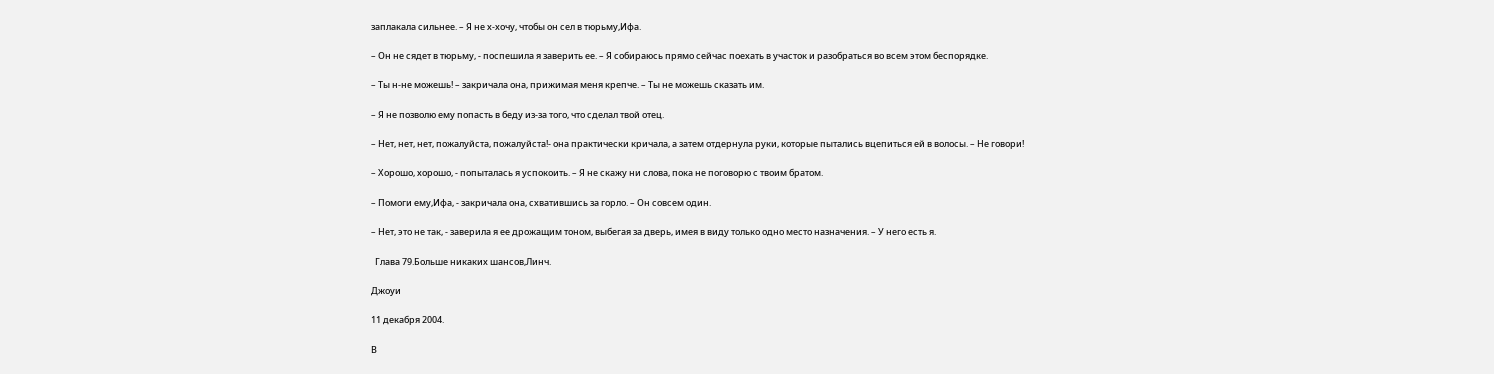заплакала сильнее. – Я не х-хочу, чтобы он сел в тюрьму,Ифа.

– Он не сядет в тюрьму, - поспешила я заверить ее. – Я собираюсь прямо сейчас поехать в участок и разобраться во всем этом беспорядке.

– Ты н-не можешь! – закричала она, прижимая меня крепче. – Ты не можешь сказать им.

– Я не позволю ему попасть в беду из-за того, что сделал твой отец.

– Нет, нет, нет, пожалуйста, пожалуйста!- она практически кричала, а затем отдернула руки, которые пытались вцепиться ей в волосы. – Не говори!

– Хорошо, хорошо, - попыталась я успокоить. – Я не скажу ни слова, пока не поговорю с твоим братом.

– Помоги ему,Ифа, - закричала она, схватившись за горло. – Он совсем один.

– Нет, это не так, - заверила я ее дрожащим тоном, выбегая за дверь, имея в виду только одно место назначения. – У него есть я.

  Глава 79.Больше никаких шансов,Линч.

Джоуи

11 декабря 2004.

В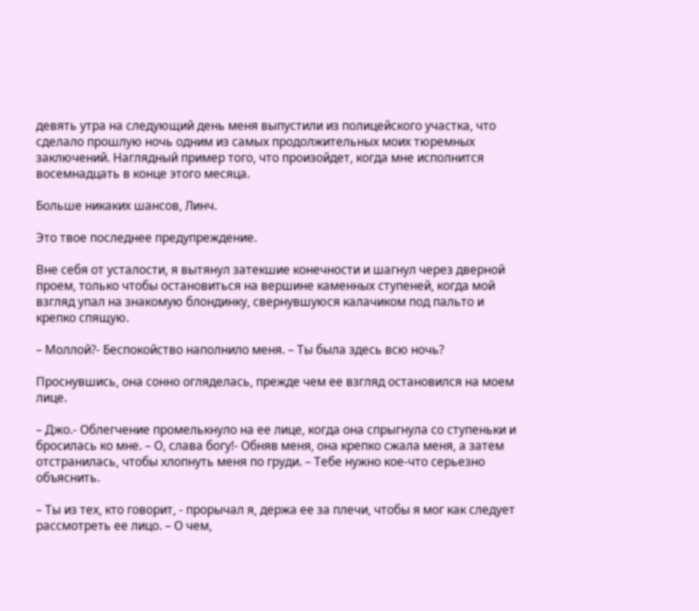девять утра на следующий день меня выпустили из полицейского участка, что сделало прошлую ночь одним из самых продолжительных моих тюремных заключений. Наглядный пример того, что произойдет, когда мне исполнится восемнадцать в конце этого месяца.

Больше никаких шансов, Линч.

Это твое последнее предупреждение.

Вне себя от усталости, я вытянул затекшие конечности и шагнул через дверной проем, только чтобы остановиться на вершине каменных ступеней, когда мой взгляд упал на знакомую блондинку, свернувшуюся калачиком под пальто и крепко спящую.

– Моллой?- Беспокойство наполнило меня. – Ты была здесь всю ночь?

Проснувшись, она сонно огляделась, прежде чем ее взгляд остановился на моем лице.

– Джо.- Облегчение промелькнуло на ее лице, когда она спрыгнула со ступеньки и бросилась ко мне. – О, слава богу!- Обняв меня, она крепко сжала меня, а затем отстранилась, чтобы хлопнуть меня по груди. – Тебе нужно кое-что серьезно объяснить.

– Ты из тех, кто говорит, - прорычал я, держа ее за плечи, чтобы я мог как следует рассмотреть ее лицо. – О чем,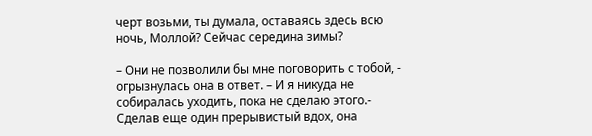черт возьми, ты думала, оставаясь здесь всю ночь, Моллой? Сейчас середина зимы?

– Они не позволили бы мне поговорить с тобой, - огрызнулась она в ответ. – И я никуда не собиралась уходить, пока не сделаю этого.- Сделав еще один прерывистый вдох, она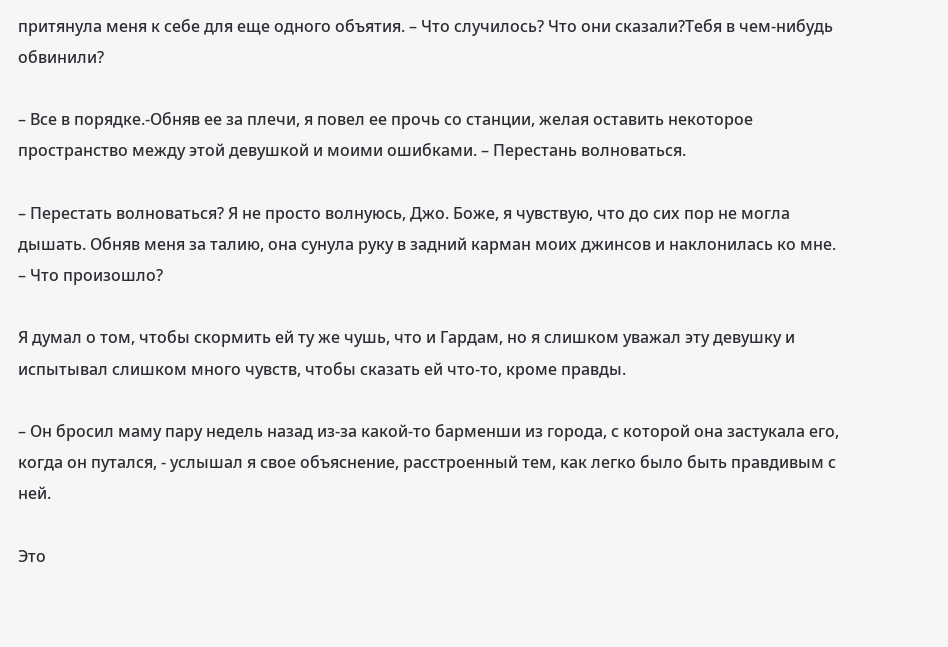притянула меня к себе для еще одного объятия. – Что случилось? Что они сказали?Тебя в чем-нибудь обвинили?

– Все в порядке.-Обняв ее за плечи, я повел ее прочь со станции, желая оставить некоторое пространство между этой девушкой и моими ошибками. – Перестань волноваться.

– Перестать волноваться? Я не просто волнуюсь, Джо. Боже, я чувствую, что до сих пор не могла дышать. Обняв меня за талию, она сунула руку в задний карман моих джинсов и наклонилась ко мне. – Что произошло?

Я думал о том, чтобы скормить ей ту же чушь, что и Гардам, но я слишком уважал эту девушку и испытывал слишком много чувств, чтобы сказать ей что-то, кроме правды.

– Он бросил маму пару недель назад из-за какой-то барменши из города, с которой она застукала его, когда он путался, - услышал я свое объяснение, расстроенный тем, как легко было быть правдивым с ней.

Это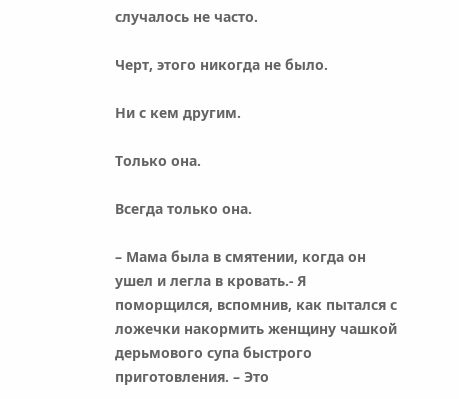случалось не часто.

Черт, этого никогда не было.

Ни с кем другим.

Только она.

Всегда только она.

– Мама была в смятении, когда он ушел и легла в кровать.- Я поморщился, вспомнив, как пытался с ложечки накормить женщину чашкой дерьмового супа быстрого приготовления. – Это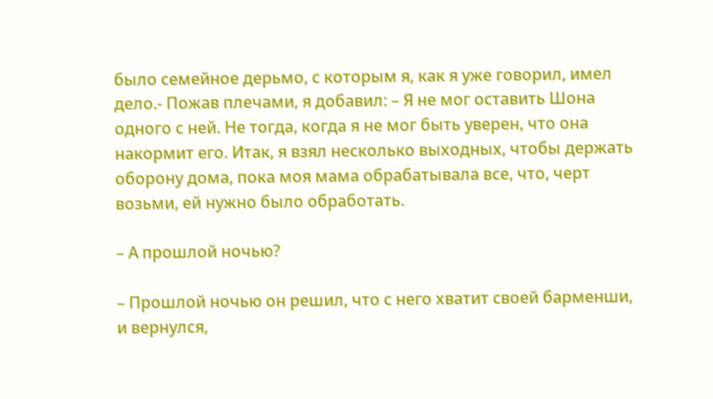было семейное дерьмо, с которым я, как я уже говорил, имел дело.- Пожав плечами, я добавил: – Я не мог оставить Шона одного с ней. Не тогда, когда я не мог быть уверен, что она накормит его. Итак, я взял несколько выходных, чтобы держать оборону дома, пока моя мама обрабатывала все, что, черт возьми, ей нужно было обработать.

– А прошлой ночью?

– Прошлой ночью он решил, что с него хватит своей барменши, и вернулся,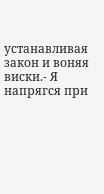устанавливая закон и воняя виски.- Я напрягся при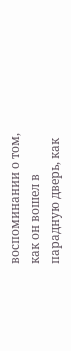воспоминании о том, как он вошел в парадную дверь, как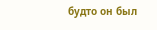будто он был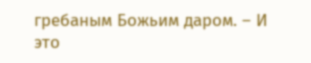гребаным Божьим даром. – И это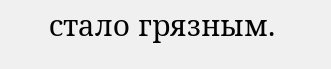стало грязным.